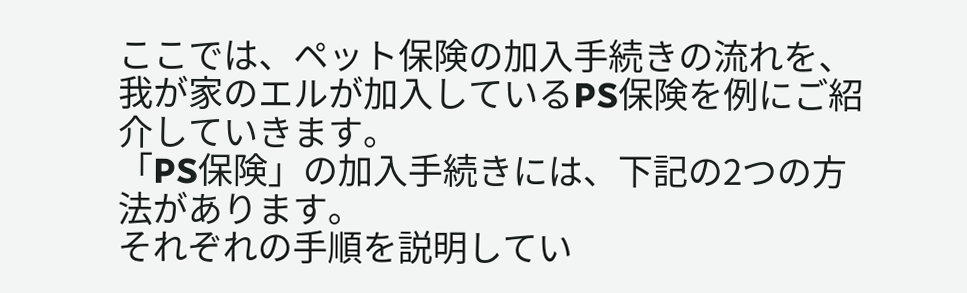ここでは、ペット保険の加入手続きの流れを、我が家のエルが加入しているPS保険を例にご紹介していきます。
「PS保険」の加入手続きには、下記の2つの方法があります。
それぞれの手順を説明してい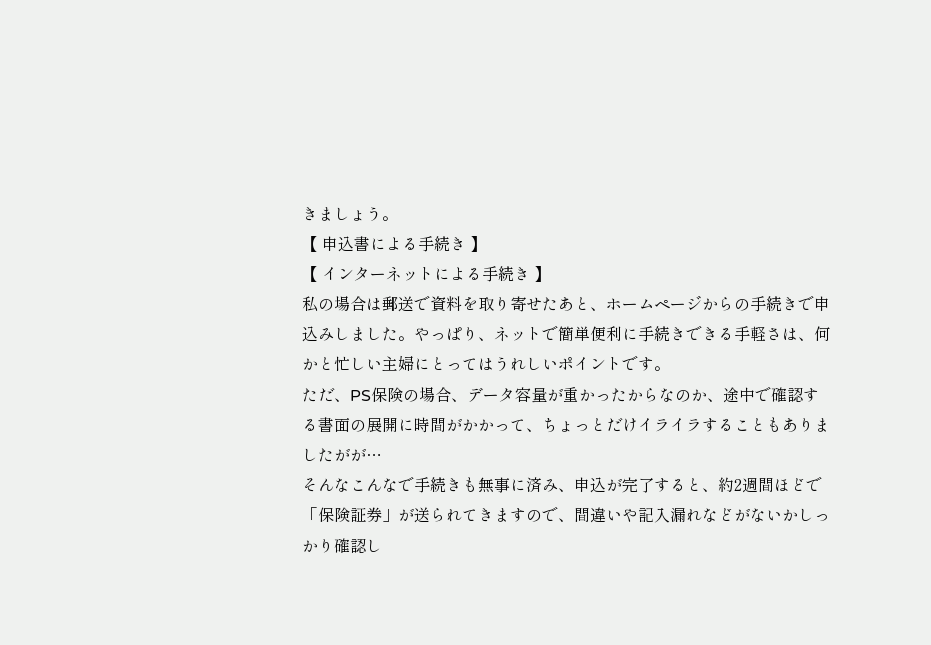きましょう。
【 申込書による手続き 】
【 インターネットによる手続き 】
私の場合は郵送で資料を取り寄せたあと、ホームページからの手続きで申込みしました。やっぱり、ネットで簡単便利に手続きできる手軽さは、何かと忙しい主婦にとってはうれしいポイントです。
ただ、PS保険の場合、データ容量が重かったからなのか、途中で確認する書面の展開に時間がかかって、ちょっとだけイライラすることもありましたがが…
そんなこんなで手続きも無事に済み、申込が完了すると、約2週間ほどで「保険証券」が送られてきますので、間違いや記入漏れなどがないかしっかり確認し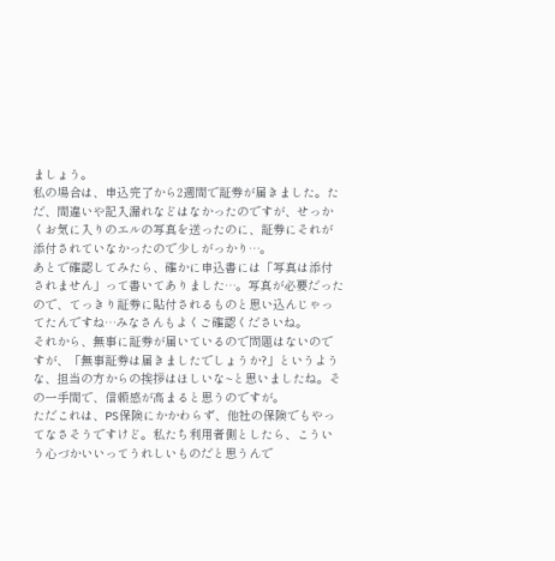ましょう。
私の場合は、申込完了から2週間で証券が届きました。ただ、間違いや記入漏れなどはなかったのですが、せっかくお気に入りのエルの写真を送ったのに、証券にそれが添付されていなかったので少しがっかり…。
あとで確認してみたら、確かに申込書には「写真は添付されません」って書いてありました…。写真が必要だったので、てっきり証券に貼付されるものと思い込んじゃってたんですね…みなさんもよくご確認くださいね。
それから、無事に証券が届いているので問題はないのですが、「無事証券は届きましたでしょうか?」というような、担当の方からの挨拶はほしいな~と思いましたね。その一手間で、信頼感が高まると思うのですが。
ただこれは、PS保険にかかわらず、他社の保険でもやってなさそうですけど。私たち利用者側としたら、こういう心づかいいってうれしいものだと思うんで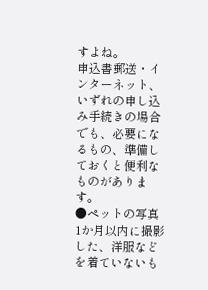すよね。
申込書郵送・インターネット、いずれの申し込み手続きの場合でも、必要になるもの、準備しておくと便利なものがあります。
●ペットの写真
1か月以内に撮影した、洋服などを着ていないも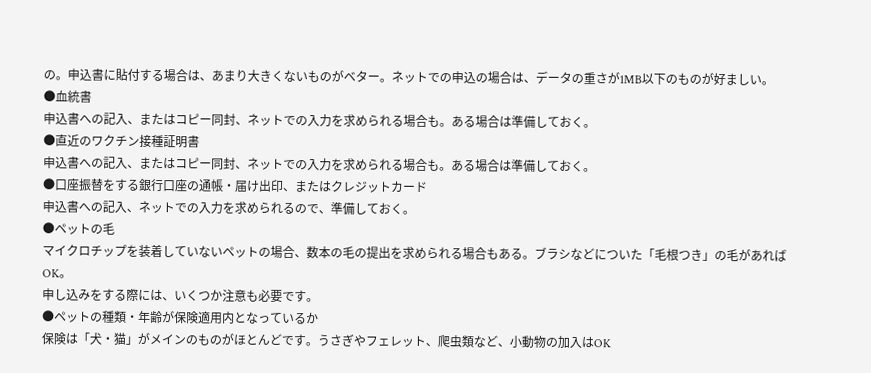の。申込書に貼付する場合は、あまり大きくないものがベター。ネットでの申込の場合は、データの重さが1MB以下のものが好ましい。
●血統書
申込書への記入、またはコピー同封、ネットでの入力を求められる場合も。ある場合は準備しておく。
●直近のワクチン接種証明書
申込書への記入、またはコピー同封、ネットでの入力を求められる場合も。ある場合は準備しておく。
●口座振替をする銀行口座の通帳・届け出印、またはクレジットカード
申込書への記入、ネットでの入力を求められるので、準備しておく。
●ペットの毛
マイクロチップを装着していないペットの場合、数本の毛の提出を求められる場合もある。ブラシなどについた「毛根つき」の毛があればOK。
申し込みをする際には、いくつか注意も必要です。
●ペットの種類・年齢が保険適用内となっているか
保険は「犬・猫」がメインのものがほとんどです。うさぎやフェレット、爬虫類など、小動物の加入はOK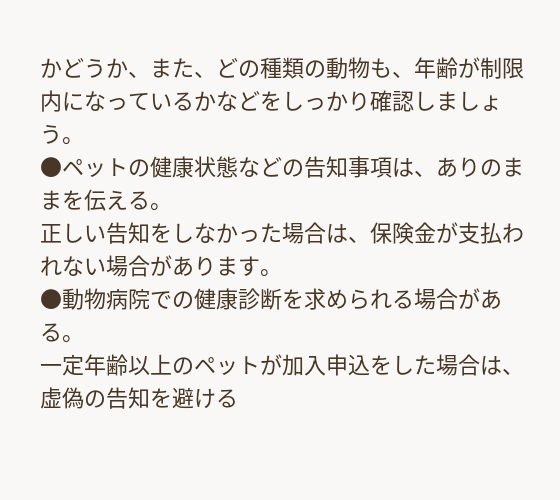かどうか、また、どの種類の動物も、年齢が制限内になっているかなどをしっかり確認しましょう。
●ペットの健康状態などの告知事項は、ありのままを伝える。
正しい告知をしなかった場合は、保険金が支払われない場合があります。
●動物病院での健康診断を求められる場合がある。
一定年齢以上のペットが加入申込をした場合は、虚偽の告知を避ける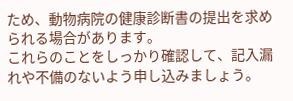ため、動物病院の健康診断書の提出を求められる場合があります。
これらのことをしっかり確認して、記入漏れや不備のないよう申し込みましょう。